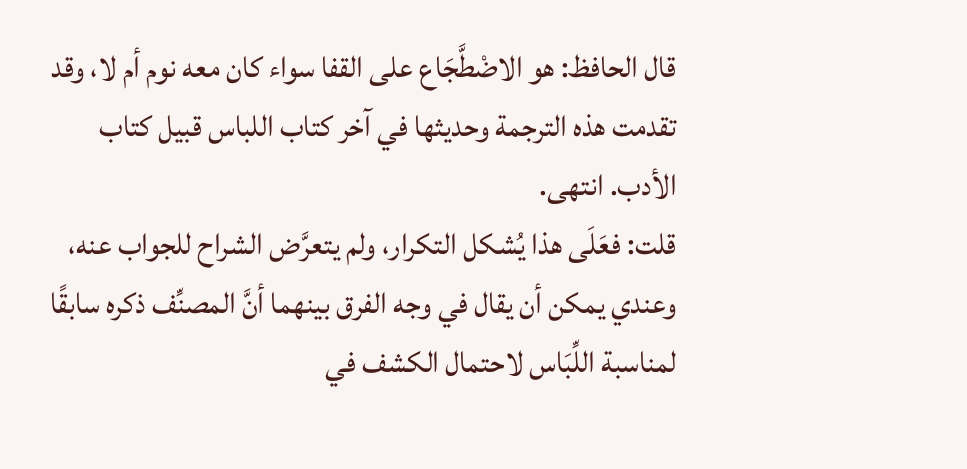قال الحافظ: هو الاضْطَّجَاع على القفا سواء كان معه نوم أم لا، وقد تقدمت هذه الترجمة وحديثها في آخر كتاب اللباس قبيل كتاب الأدب. انتهى.
قلت: فعَلَى هذا يُشكل التكرار، ولم يتعرَّض الشراح للجواب عنه، وعندي يمكن أن يقال في وجه الفرق بينهما أنَّ المصنِّف ذكره سابقًا لمناسبة اللِّبَاس لاحتمال الكشف في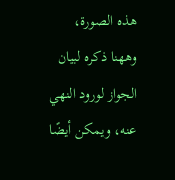هذه الصورة، وههنا ذكره لبيان الجواز لورود النهي عنه، ويمكن أيضًا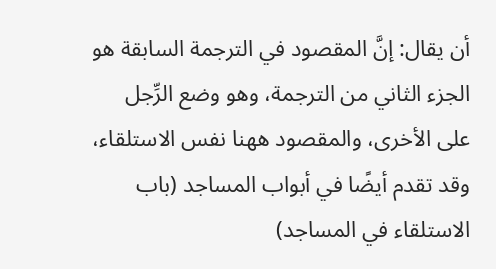أن يقال: إنَّ المقصود في الترجمة السابقة هو الجزء الثاني من الترجمة، وهو وضع الرِّجل على الأخرى، والمقصود ههنا نفس الاستلقاء، وقد تقدم أيضًا في أبواب المساجد (باب الاستلقاء في المساجد)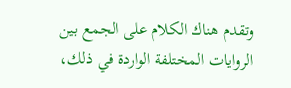وتقدم هناك الكلام على الجمع بين الروايات المختلفة الواردة في ذلك،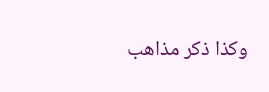وكذا ذكر مذاهب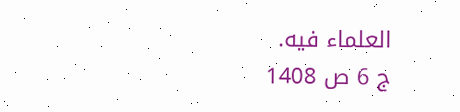العلماء فيه.
ج 6 ص 1408